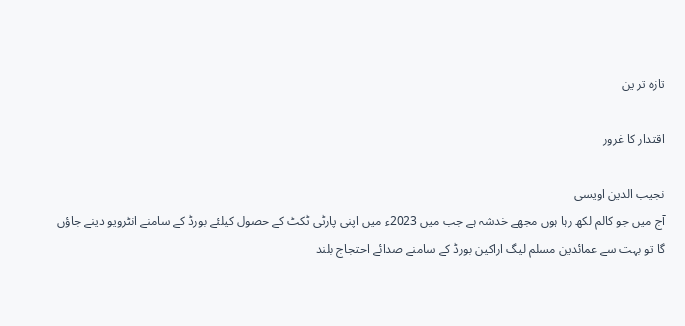تازہ تر ین

اقتدار کا غرور

نجیب الدین اویسی
آج میں جو کالم لکھ رہا ہوں مجھے خدشہ ہے جب میں 2023ء میں اپنی پارٹی ٹکٹ کے حصول کیلئے بورڈ کے سامنے انٹرویو دینے جاؤں گا تو بہت سے عمائدین مسلم لیگ اراکین بورڈ کے سامنے صدائے احتجاج بلند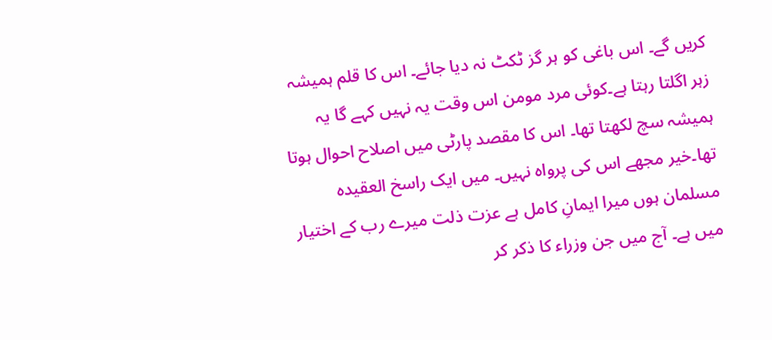کریں گے۔ اس باغی کو ہر گز ٹکٹ نہ دیا جائے۔ اس کا قلم ہمیشہ زہر اگلتا رہتا ہے۔کوئی مرد مومن اس وقت یہ نہیں کہے گا یہ ہمیشہ سچ لکھتا تھا۔ اس کا مقصد پارٹی میں اصلاح احوال ہوتا تھا۔خیر مجھے اس کی پرواہ نہیں۔ میں ایک راسخ العقیدہ مسلمان ہوں میرا ایمانِ کامل ہے عزت ذلت میرے رب کے اختیار میں ہے۔ آج میں جن وزراء کا ذکر کر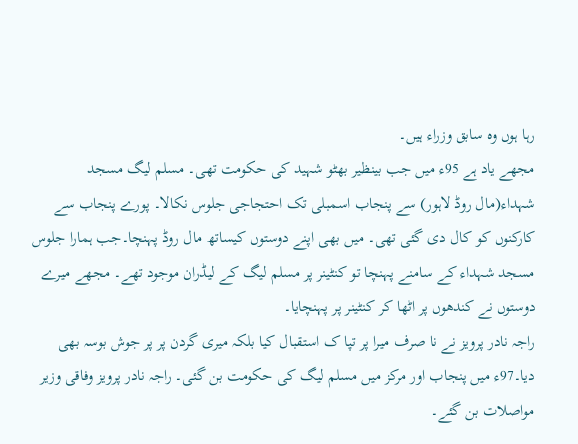رہا ہوں وہ سابق وزراء ہیں۔
مجھے یاد ہے 95ء میں جب بینظیر بھٹو شہید کی حکومت تھی۔ مسلم لیگ مسجد شہداء(مال روڈ لاہور) سے پنجاب اسمبلی تک احتجاجی جلوس نکالا۔ پورے پنجاب سے کارکنوں کو کال دی گئی تھی۔ میں بھی اپنے دوستوں کیساتھ مال روڈ پہنچا۔جب ہمارا جلوس مسجد شہداء کے سامنے پہنچا تو کنٹینر پر مسلم لیگ کے لیڈران موجود تھے۔ مجھے میرے دوستوں نے کندھوں پر اٹھا کر کنٹینر پر پہنچایا۔
راجہ نادر پرویز نے نا صرف میرا پر تپا ک استقبال کیا بلکہ میری گردن پر پر جوش بوسہ بھی دیا۔97ء میں پنجاب اور مرکز میں مسلم لیگ کی حکومت بن گئی۔ راجہ نادر پرویز وفاقی وزیر مواصلات بن گئے۔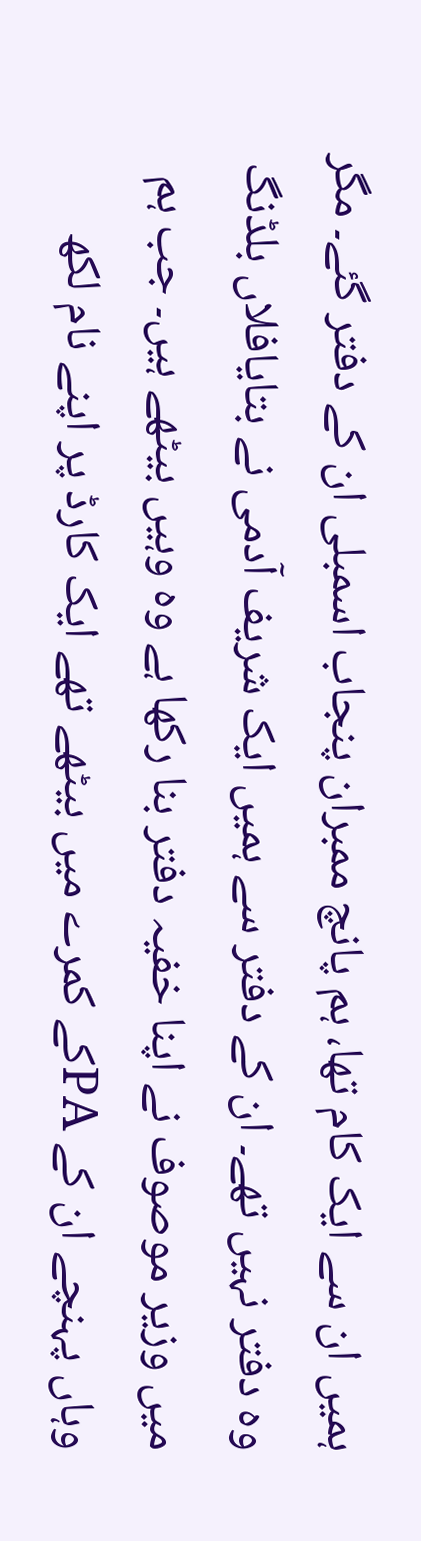ہمیں ان سے ایک کام تھا، ہم پانچ ممبران پنجاب اسمبلی ان کے دفتر گئے۔ مگر وہ دفتر نہیں تھے۔ ان کے دفتر سے ہمیں ایک شریف آدمی نے بتایافلاں بلڈنگ میں وزیر موصوف نے اپنا خفیہ دفتر بنا رکھا ہے وہ وہیں بیٹھے ہیں۔ جب ہم وہاں پہنچے ان کے PAکے کمرے میں بیٹھے تھے ایک کارڈ پر اپنے نام لکھ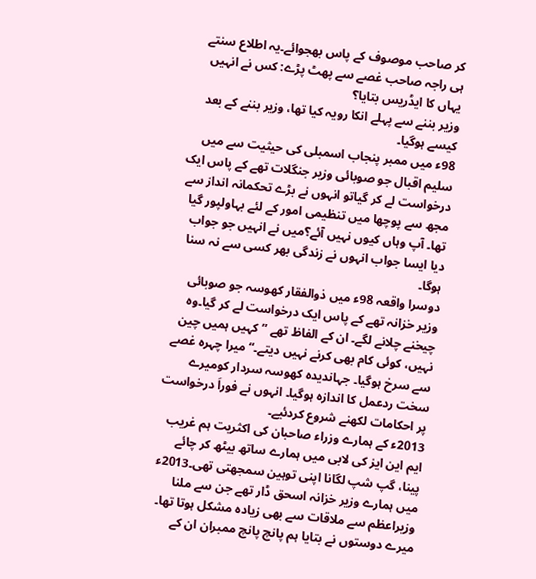کر صاحب موصوف کے پاس بھجوائے۔یہ اطلاع سنتے ہی راجہ صاحب غصے سے پھٹ پڑے: کس نے انہیں یہاں کا ایڈریس بتایا؟
وزیر بننے سے پہلے انکا رویہ کیا تھا، وزیر بننے کے بعد کیسے ہوگیا۔
98ء میں ممبر پنجاب اسمبلی کی حیثیت سے میں سلیم اقبال جو صوبائی وزیر جنگلات تھے کے پاس ایک درخواست لے کر گیاتو انہوں نے بڑے تحکمانہ انداز سے مجھ سے پوچھا میں تنظیمی امور کے لئے بہاولپور گیا تھا۔ آپ وہاں کیوں نہیں آئے؟میں نے انہیں جو جواب دیا ایسا جواب انہوں نے زندگی بھر کسی سے نہ سنا ہوگا۔
دوسرا واقعہ 98ء میں ذوالفقار کھوسہ جو صوبائی وزیر خزانہ تھے کے پاس ایک درخواست لے کر گیا۔وہ چیخنے چلانے لگے۔ ان کے الفاظ تھے ”کہیں ہمیں چین نہیں، کوئی کام بھی کرنے نہیں دیتے۔“میرا چہرہ غصے سے سرخ ہوگیا۔ جہاندیدہ کھوسہ سردار کومیرے سخت ردعمل کا اندازہ ہوگیا۔ انہوں نے فوراَ درخواست پر احکامات لکھنے شروع کردئیے۔
2013ء کے ہمارے وزراء صاحبان کی اکثریت ہم غریب ایم این ایز کی لابی میں ہمارے ساتھ بیٹھ کر چائے پینا، گپ شپ لگانا اپنی توہین سمجھتی تھی۔2013ء میں ہمارے وزیر خزانہ اسحق ڈار تھے جن سے ملنا وزیراعظم سے ملاقات سے بھی زیادہ مشکل ہوتا تھا۔ میرے دوستوں نے بتایا ہم پانچ پانچ ممبران ان کے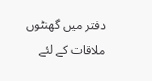دفتر میں گھنٹوں ملاقات کے لئے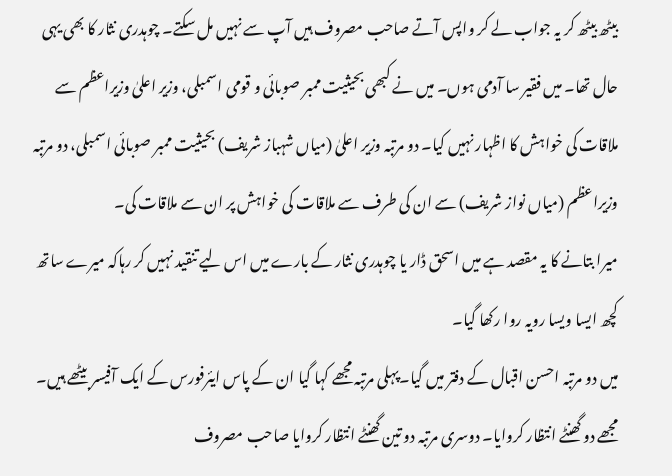بیٹھ بیٹھ کر یہ جواب لے کر واپس آتے صاحب مصروف ہیں آپ سے نہیں مل سکتے۔ چوہدری نثار کا بھی یہی حال تھا۔ میں فقیر سا آدمی ہوں۔ میں نے کبھی بحیثیت ممبر صوبائی و قومی اسمبلی، وزیر اعلیٰ وزیراعظم سے ملاقات کی خواہش کا اظہار نہیں کیا۔ دو مرتبہ وزیر اعلیٰ (میاں شہباز شریف) بحیثیت ممبر صوبائی اسمبلی، دو مرتبہ وزیراعظم (میاں نواز شریف) سے ان کی طرف سے ملاقات کی خواہش پر ان سے ملاقات کی۔
میرا بتانے کا یہ مقصد ہے میں اسحق ڈار یا چوہدری نثار کے بارے میں اس لیے تنقید نہیں کر رہاکہ میرے ساتھ کچھ ایسا ویسا رویہ روا رکھا گیا۔
میں دو مرتبہ احسن اقبال کے دفتر میں گیا۔پہلی مرتبہ مجھے کہا گیا ان کے پاس ایئرفورس کے ایک آفیسر بیٹھے ہیں۔ مجھے دو گھنٹے انتظار کروایا۔ دوسری مرتبہ دو تین گھنٹے انتظار کروایا صاحب مصروف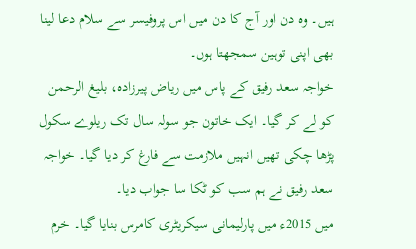ہیں۔ وہ دن اور آج کا دن میں اس پروفیسر سے سلام دعا لینا بھی اپنی توہین سمجھتا ہوں۔
خواجہ سعد رفیق کے پاس میں ریاض پیرزادہ، بلیغ الرحمن کو لے کر گیا۔ ایک خاتون جو سولہ سال تک ریلوے سکول پڑھا چکی تھیں انہیں ملازمت سے فارغ کر دیا گیا۔ خواجہ سعد رفیق نے ہم سب کو ٹکا سا جواب دیا۔
میں 2015ء میں پارلیمانی سیکریٹری کامرس بنایا گیا۔ خرم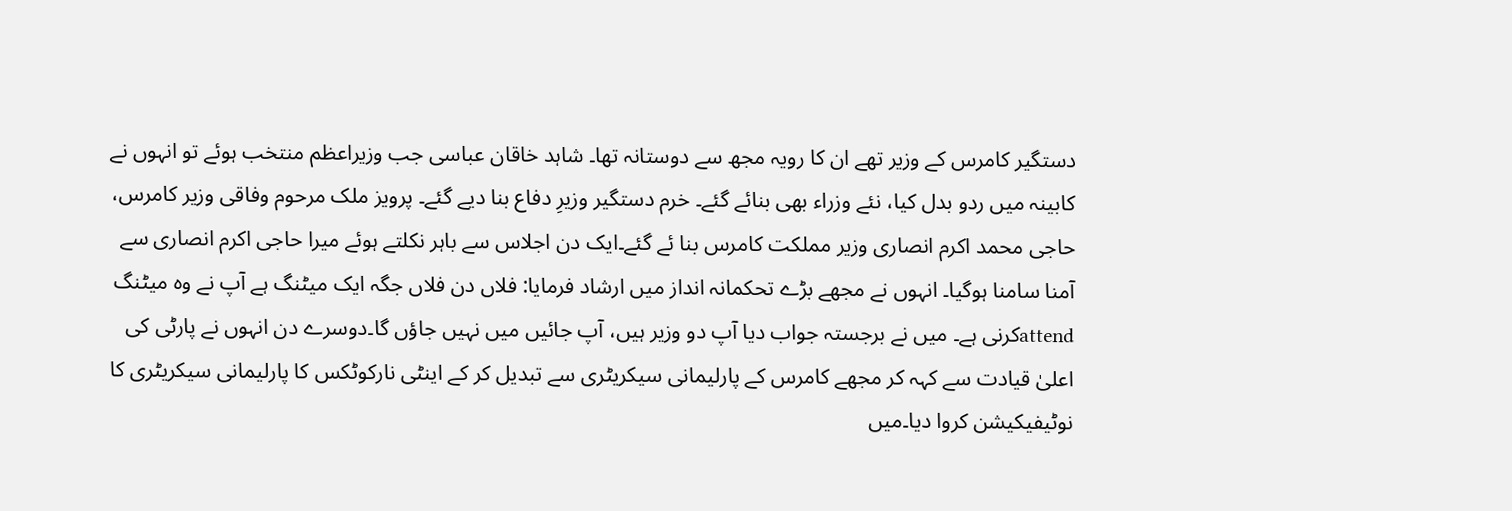دستگیر کامرس کے وزیر تھے ان کا رویہ مجھ سے دوستانہ تھا۔ شاہد خاقان عباسی جب وزیراعظم منتخب ہوئے تو انہوں نے کابینہ میں ردو بدل کیا، نئے وزراء بھی بنائے گئے۔ خرم دستگیر وزیرِ دفاع بنا دیے گئے۔ پرویز ملک مرحوم وفاقی وزیر کامرس، حاجی محمد اکرم انصاری وزیر مملکت کامرس بنا ئے گئے۔ایک دن اجلاس سے باہر نکلتے ہوئے میرا حاجی اکرم انصاری سے آمنا سامنا ہوگیا۔ انہوں نے مجھے بڑے تحکمانہ انداز میں ارشاد فرمایا: فلاں دن فلاں جگہ ایک میٹنگ ہے آپ نے وہ میٹنگ attendکرنی ہے۔ میں نے برجستہ جواب دیا آپ دو وزیر ہیں، آپ جائیں میں نہیں جاؤں گا۔دوسرے دن انہوں نے پارٹی کی اعلیٰ قیادت سے کہہ کر مجھے کامرس کے پارلیمانی سیکریٹری سے تبدیل کر کے اینٹی نارکوٹکس کا پارلیمانی سیکریٹری کا نوٹیفیکیشن کروا دیا۔میں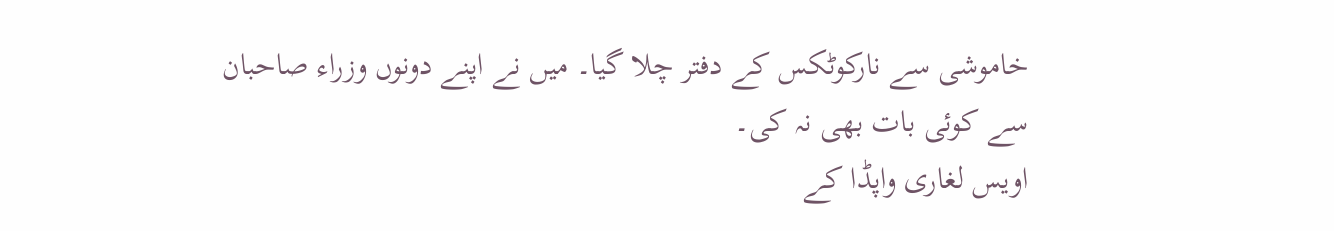خاموشی سے نارکوٹکس کے دفتر چلا گیا۔ میں نے اپنے دونوں وزراء صاحبان سے کوئی بات بھی نہ کی۔
اویس لغاری واپڈا کے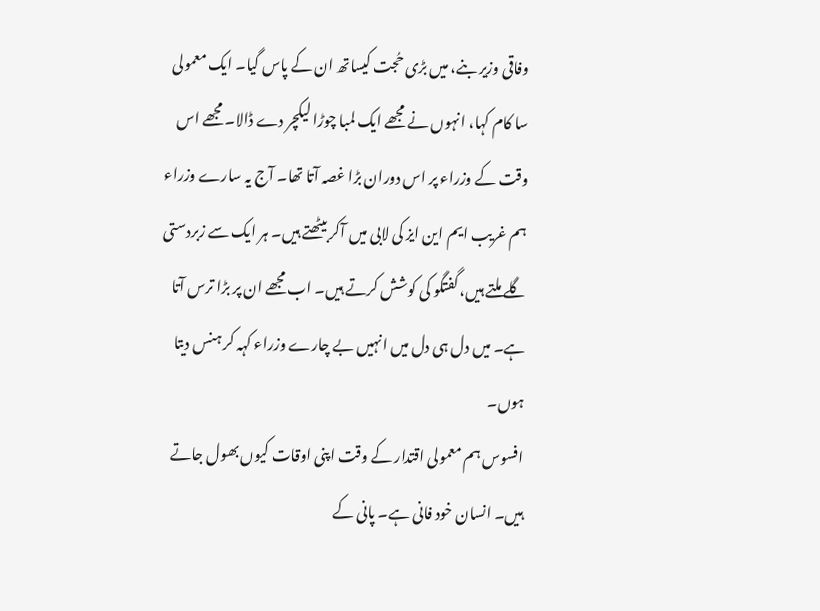وفاقی وزیر بنے، میں بڑی حُجت کیساتھ ان کے پاس گیا۔ ایک معمولی سا کام کہا، انہوں نے مجھے ایک لمبا چوڑا لیکچر دے ڈالا۔ مجھے اس وقت کے وزراء پر اس دوران بڑا غصہ آتا تھا۔ آج یہ سارے وزراء ہم غریب ایم این ایز کی لابی میں آکر بیٹھتے ہیں۔ ہر ایک سے زبردستی گلے ملتے ہیں، گفتگو کی کوشش کرتے ہیں۔ اب مجھے ان پر بڑا ترس آتا ہے۔ میں دل ہی دل میں انہیں بے چارے وزراء کہہ کر ہنس دیتا ہوں۔
افسوس ہم معمولی اقتدار کے وقت اپنی اوقات کیوں بھول جاتے ہیں۔ انسان خود فانی ہے۔ پانی کے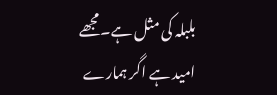بلبلہ کی مثل ہے۔مجھے امید ہے اگر ہمارے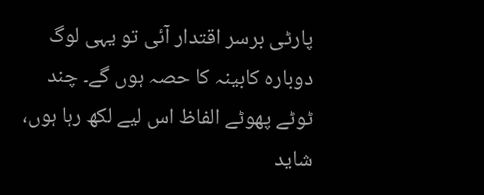پارٹی برسر اقتدار آئی تو یہی لوگ دوبارہ کابینہ کا حصہ ہوں گے۔ چند ٹوٹے پھوٹے الفاظ اس لیے لکھ رہا ہوں، شاید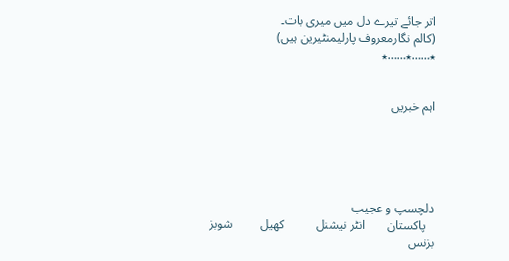اتر جائے تیرے دل میں میری بات۔
(کالم نگارمعروف پارلیمنٹیرین ہیں)
٭……٭……٭


اہم خبریں





دلچسپ و عجیب
   پاکستان       انٹر نیشنل          کھیل         شوبز          بزنس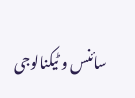سائنس و ٹیکنالوجی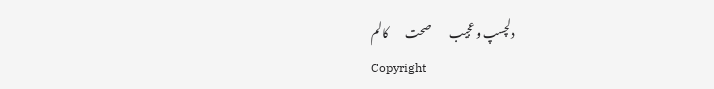دلچسپ و عجیب         صحت        کالم
Copyright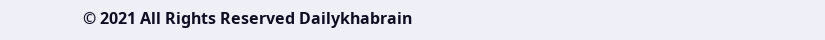© 2021 All Rights Reserved Dailykhabrain